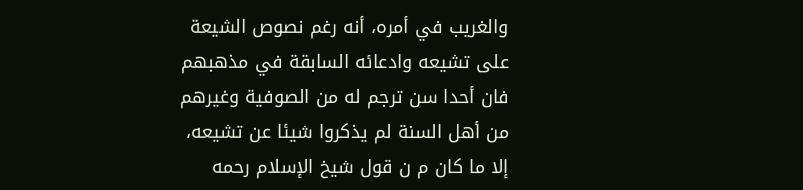والغريب في أمره، أنه رغم نصوص الشيعة على تشيعه وادعائه السابقة في مذهبهم فان أحدا سن ترجم له من الصوفية وغيرهم من أهل السنة لم يذكروا شيئا عن تشيعه، إلا ما كان م ن قول شيخ الإسلام رحمه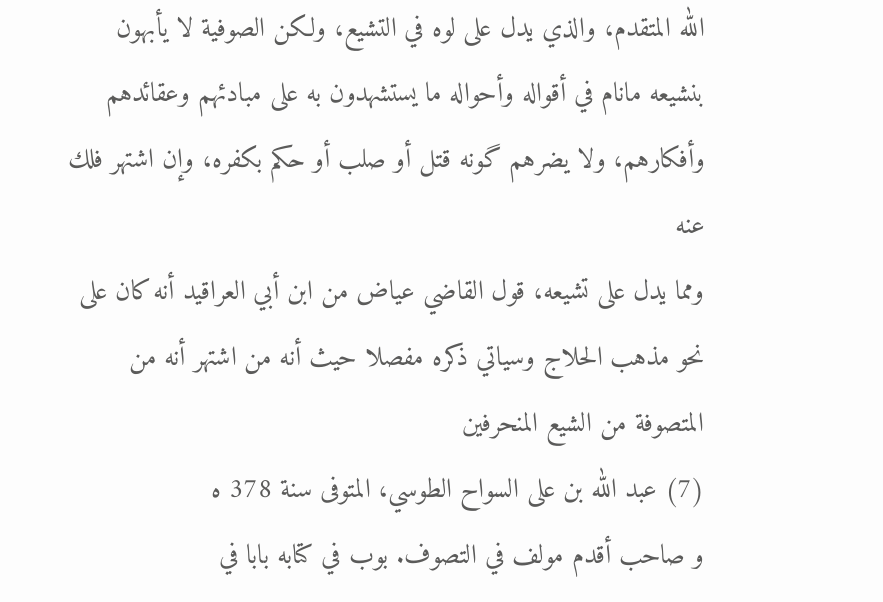الله المتقدم، والذي يدل على لوه في التشيع، ولكن الصوفية لا يأبهون بنشيعه مانام في أقواله وأحواله ما يستشهدون به على مبادئهم وعقائدهم وأفكارهم، ولا يضرهم گونه قتل أو صلب أو حكم بكفره، وإن اشتهر فلك عنه
ومما يدل على تشيعه، قول القاضي عياض من ابن أبي العراقيد أنه كان على نحو مذهب الحلاج وسياتي ذكره مفصلا حيث أنه من اشتهر أنه من المتصوفة من الشيع المنحرفين
(7) عبد الله بن على السواح الطوسي، المتوفى سنة 378 ه
و صاحب أقدم مولف في التصوف. بوب في كتابه بابا في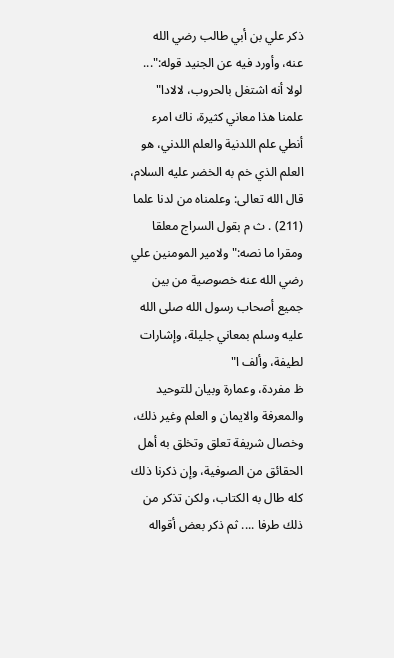ذكر علي بن أبي طالب رضي الله عنه، وأورد فيه عن الجنيد قوله:"... لولا أنه اشتغل بالحروب، لالادا"
علمنا هذا معاني كثيرة، ناك امرء أنطي علم اللدنية والعلم اللدني، هو العلم الذي خم به الخضر عليه السلام، قال الله تعالى: وعلمناه من لدنا علما (211) . ث م بقول السراج معلقا ومقرا ما نصه:"ولامير المومنين علي رضي الله عنه خصوصية من بين جميع أصحاب رسول الله صلى الله عليه وسلم بمعاني جليلة، وإشارات لطيفة، وألف ا"
ظ مفردة، وعمارة وبيان للتوحيد والمعرفة والايمان و العلم وغير ذلك، وخصال شريفة تعلق وتخلق به أهل الحقائق من الصوفية، وإن ذكرنا ذلك كله طال به الكتاب، ولكن تذكر من ذلك طرفا .... ثم ذكر بعض أقواله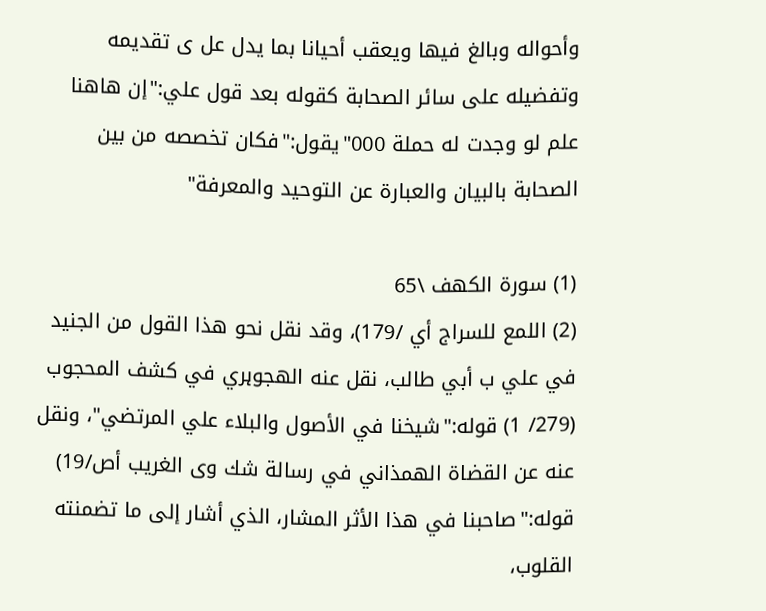وأحواله وبالغ فيها ويعقب أحيانا بما يدل عل ى تقديمه وتفضيله على سائر الصحابة كقوله بعد قول علي:"إن هاهنا علم لو وجدت له حملة 000"يقول:"فكان تخصصه من بين الصحابة بالبيان والعبارة عن التوحيد والمعرفة"

(1) سورة الكهف \65
(2) اللمع للسراج أي /179)، وقد نقل نحو هذا القول من الجنيد في علي ب أبي طالب، نقل عنه الهجوہري في کشف المحجوب (279/ 1) قوله:"شيخنا في الأصول والبلاء علي المرتضي"، ونقل عنه عن القضاة الهمذاني في رسالة شك وى الغريب أص/19) قوله:"صاحبنا في هذا الأثر المشار، الذي أشار إلى ما تضمنته القلوب،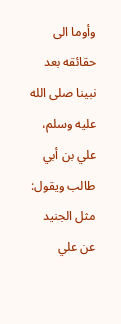وأوما الى حقائقه بعد نبينا صلى الله عليه وسلم، علي بن أبي طالب ويقول: مثل الجنيد عن علي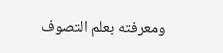ومعرفته بعلم التصوف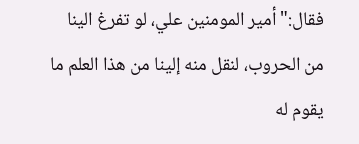فقال:"أمير المومنين علي، لو تفرغ الينا من الحروب، لنقل منه إلينا من هذا العلم ما يقوم له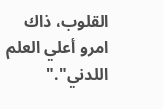القلوب، ذاك امرو أعلي العلم اللدني"."